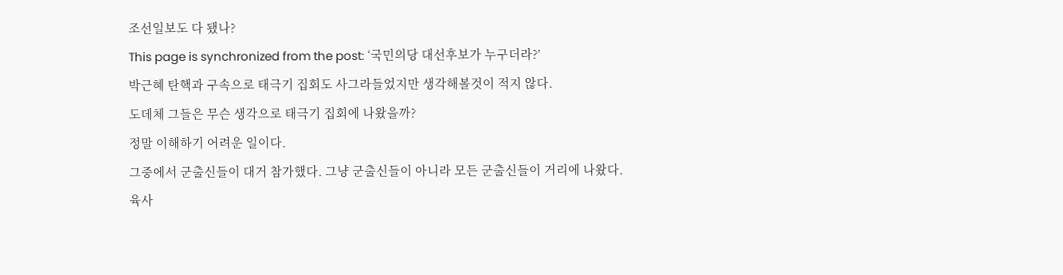조선일보도 다 됐나?
This page is synchronized from the post: ‘국민의당 대선후보가 누구더라?’
박근혜 탄핵과 구속으로 태극기 집회도 사그라들었지만 생각해볼것이 적지 않다.
도데체 그들은 무슨 생각으로 태극기 집회에 나왔을까?
정말 이해하기 어려운 일이다.
그중에서 군출신들이 대거 참가했다. 그냥 군출신들이 아니라 모든 군출신들이 거리에 나왔다.
육사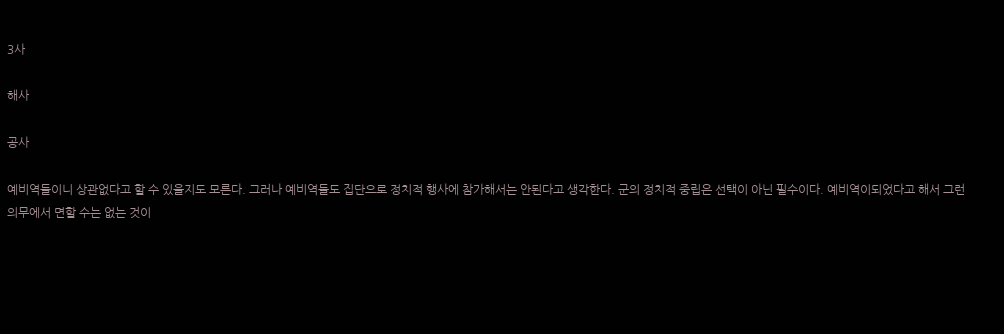3사

해사

공사

예비역들이니 상관없다고 할 수 있을지도 모른다. 그러나 예비역들도 집단으로 정치적 행사에 참가해서는 안된다고 생각한다. 군의 정치적 중립은 선택이 아닌 필수이다. 예비역이되었다고 해서 그런 의무에서 면할 수는 없는 것이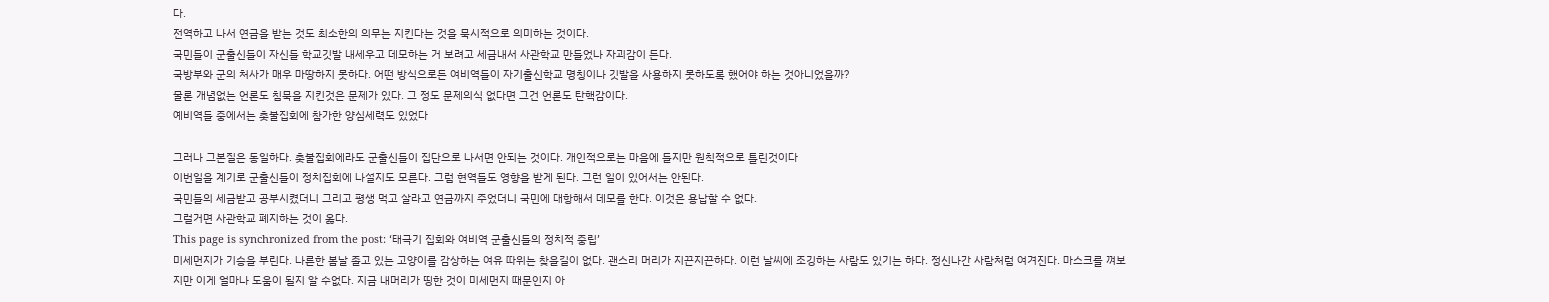다.
전역하고 나서 연금을 받는 것도 최소한의 의무는 지킨다는 것을 묵시적으로 의미하는 것이다.
국민들이 군출신들이 자신들 학교깃발 내세우고 데모하는 거 보려고 세금내서 사관학교 만들었나 자괴감이 든다.
국방부와 군의 처사가 매우 마땅하지 못하다. 어떤 방식으로든 여비역들이 자기출신학교 명칭이나 깃발을 사용하지 못하도록 했어야 하는 것아니었을까?
물론 개념없는 언론도 침묵을 지킨것은 문제가 있다. 그 정도 문제의식 없다면 그건 언론도 탄핵감이다.
예비역들 중에서는 촛불집회에 참가한 양심세력도 있었다

그러나 그본질은 동일하다. 촛불집회에라도 군출신들이 집단으로 나서면 안되는 것이다. 개인적으로는 마음에 들지만 원칙적으로 틀린것이다
이번일을 계기로 군출신들이 정치집회에 나설지도 모른다. 그럼 현역들도 영향을 받게 된다. 그런 일이 있어서는 안된다.
국민들의 세금받고 공부시켰더니 그리고 평생 먹고 살라고 연금까지 주었더니 국민에 대항해서 데모를 한다. 이것은 용납할 수 없다.
그럴거면 사관학교 폐지하는 것이 옳다.
This page is synchronized from the post: ‘태극기 집회와 여비역 군출신들의 정치적 중립’
미세먼지가 기승을 부린다. 나른한 봄날 졸고 있는 고양이를 감상하는 여유 따위는 찾을길이 없다. 괜스리 머리가 지끈지끈하다. 이런 날씨에 조깅하는 사람도 있기는 하다. 정신나간 사람처럼 여겨진다. 마스크를 껴보지만 이게 얼마나 도움이 될지 알 수없다. 지금 내머리가 띵한 것이 미세먼지 때문인지 아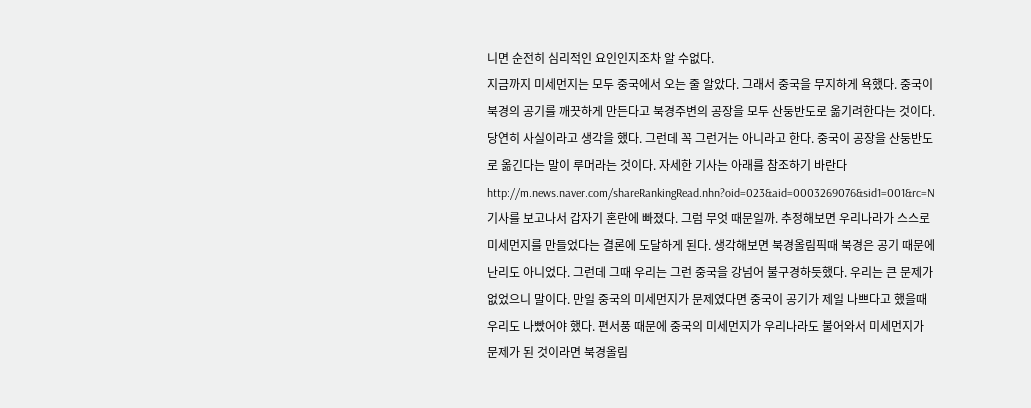니면 순전히 심리적인 요인인지조차 알 수없다.
지금까지 미세먼지는 모두 중국에서 오는 줄 알았다. 그래서 중국을 무지하게 욕했다. 중국이 북경의 공기를 깨끗하게 만든다고 북경주변의 공장을 모두 산둥반도로 옮기려한다는 것이다. 당연히 사실이라고 생각을 했다. 그런데 꼭 그런거는 아니라고 한다. 중국이 공장을 산둥반도로 옮긴다는 말이 루머라는 것이다. 자세한 기사는 아래를 참조하기 바란다
http://m.news.naver.com/shareRankingRead.nhn?oid=023&aid=0003269076&sid1=001&rc=N
기사를 보고나서 갑자기 혼란에 빠졌다. 그럼 무엇 때문일까. 추정해보면 우리나라가 스스로 미세먼지를 만들었다는 결론에 도달하게 된다. 생각해보면 북경올림픽때 북경은 공기 때문에 난리도 아니었다. 그런데 그때 우리는 그런 중국을 강넘어 불구경하듯했다. 우리는 큰 문제가 없었으니 말이다. 만일 중국의 미세먼지가 문제였다면 중국이 공기가 제일 나쁘다고 했을때 우리도 나빴어야 했다. 편서풍 때문에 중국의 미세먼지가 우리나라도 불어와서 미세먼지가 문제가 된 것이라면 북경올림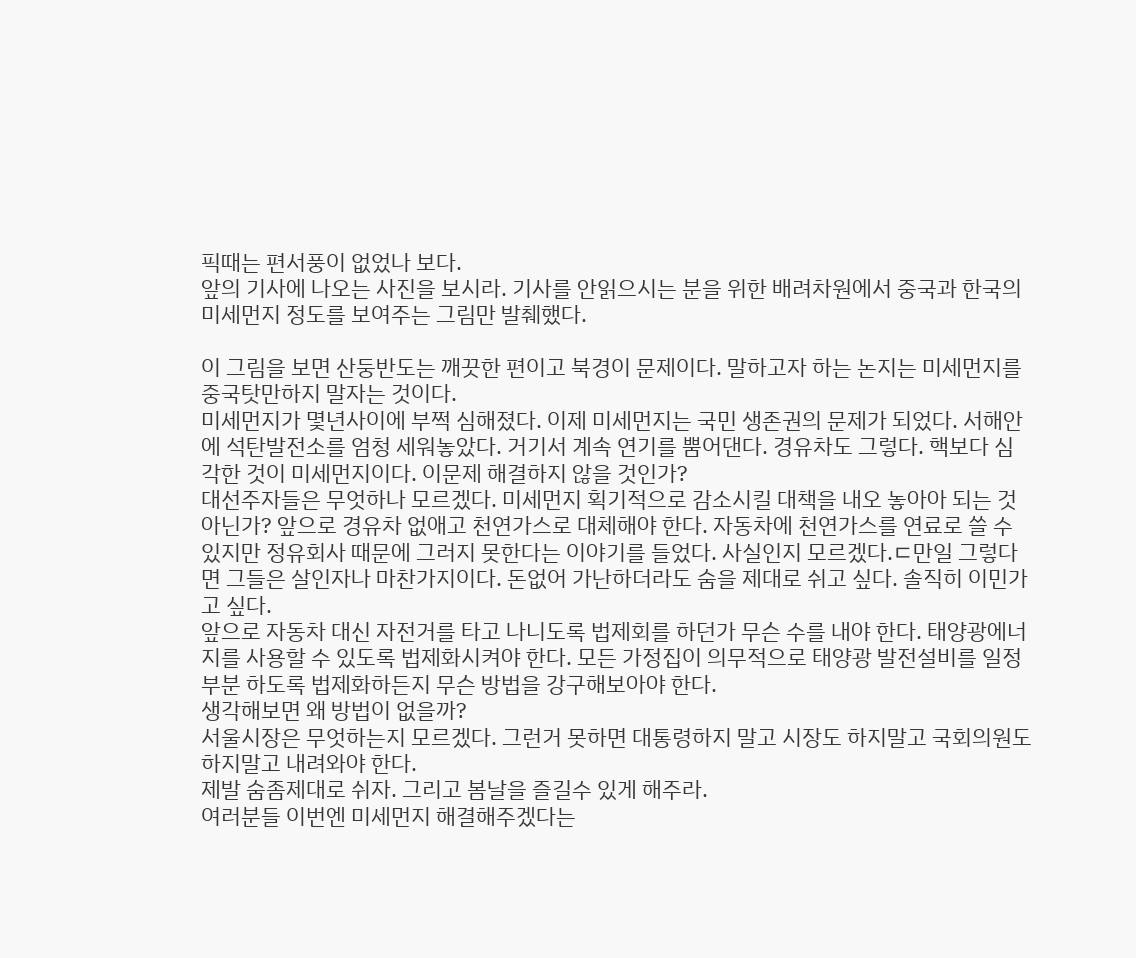픽때는 편서풍이 없었나 보다.
앞의 기사에 나오는 사진을 보시라. 기사를 안읽으시는 분을 위한 배려차원에서 중국과 한국의 미세먼지 정도를 보여주는 그림만 발췌했다.

이 그림을 보면 산둥반도는 깨끗한 편이고 북경이 문제이다. 말하고자 하는 논지는 미세먼지를 중국탓만하지 말자는 것이다.
미세먼지가 몇년사이에 부쩍 심해졌다. 이제 미세먼지는 국민 생존권의 문제가 되었다. 서해안에 석탄발전소를 엄청 세워놓았다. 거기서 계속 연기를 뿜어댄다. 경유차도 그렇다. 핵보다 심각한 것이 미세먼지이다. 이문제 해결하지 않을 것인가?
대선주자들은 무엇하나 모르겠다. 미세먼지 획기적으로 감소시킬 대책을 내오 놓아아 되는 것 아닌가? 앞으로 경유차 없애고 천연가스로 대체해야 한다. 자동차에 천연가스를 연료로 쓸 수 있지만 정유회사 때문에 그러지 못한다는 이야기를 들었다. 사실인지 모르겠다.ㄷ만일 그렇다면 그들은 살인자나 마찬가지이다. 돈없어 가난하더라도 숨을 제대로 쉬고 싶다. 솔직히 이민가고 싶다.
앞으로 자동차 대신 자전거를 타고 나니도록 법제회를 하던가 무슨 수를 내야 한다. 태양광에너지를 사용할 수 있도록 법제화시켜야 한다. 모든 가정집이 의무적으로 태양광 발전설비를 일정부분 하도록 법제화하든지 무슨 방법을 강구해보아야 한다.
생각해보면 왜 방법이 없을까?
서울시장은 무엇하는지 모르겠다. 그런거 못하면 대통령하지 말고 시장도 하지말고 국회의원도 하지말고 내려와야 한다.
제발 숨좀제대로 쉬자. 그리고 봄날을 즐길수 있게 해주라.
여러분들 이번엔 미세먼지 해결해주겠다는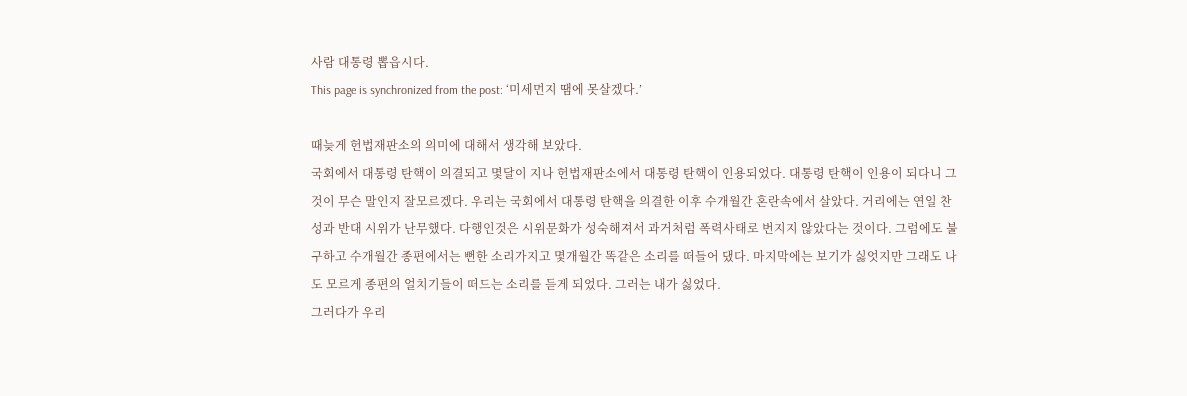사람 대통령 뽑읍시다.
This page is synchronized from the post: ‘미세먼지 땜에 못살겠다.’

때늦게 헌법재판소의 의미에 대해서 생각해 보았다.
국회에서 대통령 탄핵이 의결되고 몇달이 지나 헌법재판소에서 대통령 탄핵이 인용되었다. 대통령 탄핵이 인용이 되다니 그것이 무슨 말인지 잘모르겠다. 우리는 국회에서 대통령 탄핵을 의결한 이후 수개월간 혼란속에서 살았다. 거리에는 연일 찬성과 반대 시위가 난무했다. 다행인것은 시위문화가 성숙해져서 과거처럼 폭력사태로 번지지 않았다는 것이다. 그럼에도 불구하고 수개월간 종편에서는 뻔한 소리가지고 몇개월간 똑같은 소리를 떠들어 댔다. 마지막에는 보기가 싫엇지만 그래도 나도 모르게 종편의 얼치기들이 떠드는 소리를 듣게 되었다. 그러는 내가 싫었다.
그러다가 우리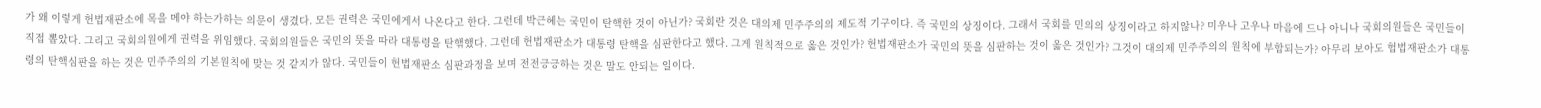가 왜 이렇게 헌법재판소에 목을 메야 하는가하는 의문이 생겼다. 모든 권력은 국민에게서 나온다고 한다. 그런데 박근혜는 국민이 탄핵한 것이 아닌가? 국회란 것은 대의제 민주주의의 제도적 기구이다. 즉 국민의 상징이다. 그래서 국회를 민의의 상징이라고 하지않나? 미우나 고우나 마음에 드나 아니나 국회의원들은 국민들이 직접 뽑았다. 그리고 국회의원에게 권력을 위임했다. 국회의원들은 국민의 뜻을 따라 대통령을 탄핶했다. 그런데 헌법재판소가 대통령 탄핵을 심판한다고 했다. 그게 원칙적으로 옳은 것인가? 헌법재판소가 국민의 뜻을 심판하는 것이 옳은 것인가? 그것이 대의제 민주주의의 원칙에 부합되는가? 아무리 보아도 헙법재판소가 대통령의 탄핵심판을 하는 것은 민주주의의 기본원칙에 맞는 것 같지가 않다. 국민들이 헌법재판소 심판과정을 보며 전전긍긍하는 것은 말도 안되는 일이다.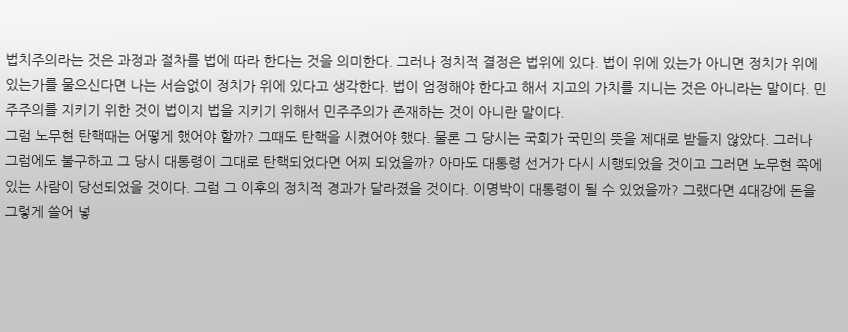법치주의라는 것은 과정과 절차를 법에 따라 한다는 것을 의미한다. 그러나 정치적 결정은 법위에 있다. 법이 위에 있는가 아니면 정치가 위에 있는가를 물으신다면 나는 서슴없이 정치가 위에 있다고 생각한다. 법이 엄정해야 한다고 해서 지고의 가치를 지니는 것은 아니라는 말이다. 민주주의를 지키기 위한 것이 법이지 법을 지키기 위해서 민주주의가 존재하는 것이 아니란 말이다.
그럼 노무현 탄핵때는 어떻게 했어야 할까? 그때도 탄핵을 시켰어야 했다. 물론 그 당시는 국회가 국민의 뜻을 제대로 받들지 않았다. 그러나 그럼에도 불구하고 그 당시 대통령이 그대로 탄핵되었다면 어찌 되었을까? 아마도 대통령 선거가 다시 시행되었을 것이고 그러면 노무현 쪽에 있는 사람이 당선되었을 것이다. 그럼 그 이후의 정치적 경과가 달라졌을 것이다. 이명박이 대통령이 될 수 있었을까? 그랬다면 4대강에 돈을 그렇게 쓸어 넣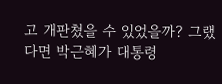고 개판쳤을 수 있었을까? 그랬다면 박근혜가 대통령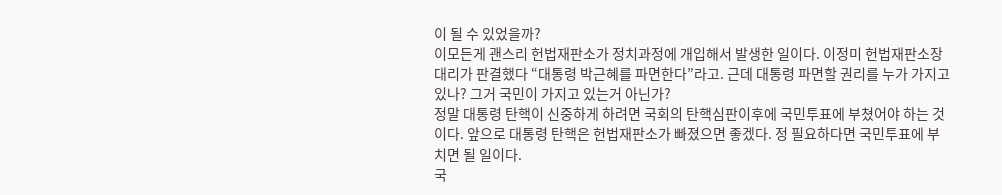이 될 수 있었을까?
이모든게 괜스리 헌법재판소가 정치과정에 개입해서 발생한 일이다. 이정미 헌법재판소장 대리가 판결했다 “대통령 박근혜를 파면한다”라고. 근데 대통령 파면할 권리를 누가 가지고 있나? 그거 국민이 가지고 있는거 아닌가?
정말 대통령 탄핵이 신중하게 하려면 국회의 탄핵심판이후에 국민투표에 부쳤어야 하는 것이다. 앞으로 대통령 탄핵은 헌법재판소가 빠졌으면 좋겠다. 정 필요하다면 국민투표에 부치면 될 일이다.
국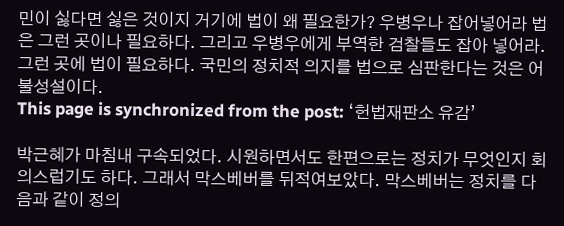민이 싫다면 싫은 것이지 거기에 법이 왜 필요한가? 우병우나 잡어넣어라 법은 그런 곳이나 필요하다. 그리고 우병우에게 부역한 검찰들도 잡아 넣어라. 그런 곳에 법이 필요하다. 국민의 정치적 의지를 법으로 심판한다는 것은 어불성설이다.
This page is synchronized from the post: ‘헌법재판소 유감’

박근혜가 마침내 구속되었다. 시원하면서도 한편으로는 정치가 무엇인지 회의스럽기도 하다. 그래서 막스베버를 뒤적여보았다. 막스베버는 정치를 다음과 같이 정의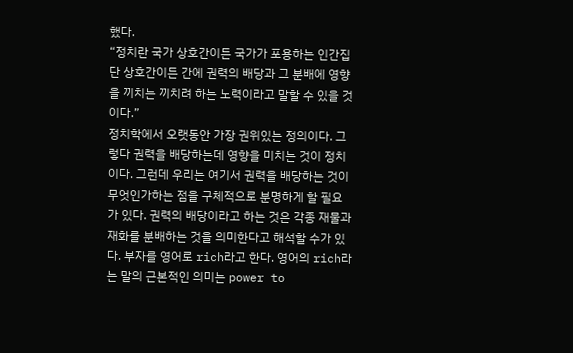했다.
“정치란 국가 상호간이든 국가가 포용하는 인간집단 상호간이든 간에 권력의 배당과 그 분배에 영향을 끼치는 끼치려 하는 노력이라고 말할 수 있을 것이다.”
정치학에서 오랫동안 가장 권위있는 정의이다. 그렇다 권력을 배당하는데 영향을 미치는 것이 정치이다. 그런데 우리는 여기서 권력을 배당하는 것이 무엇인가하는 점을 구체적으로 분명하게 할 필요가 있다. 권력의 배당이라고 하는 것은 각종 재물과 재화를 분배하는 것을 의미한다고 해석할 수가 있다. 부자를 영어로 rich라고 한다. 영어의 rich라는 말의 근본적인 의미는 power to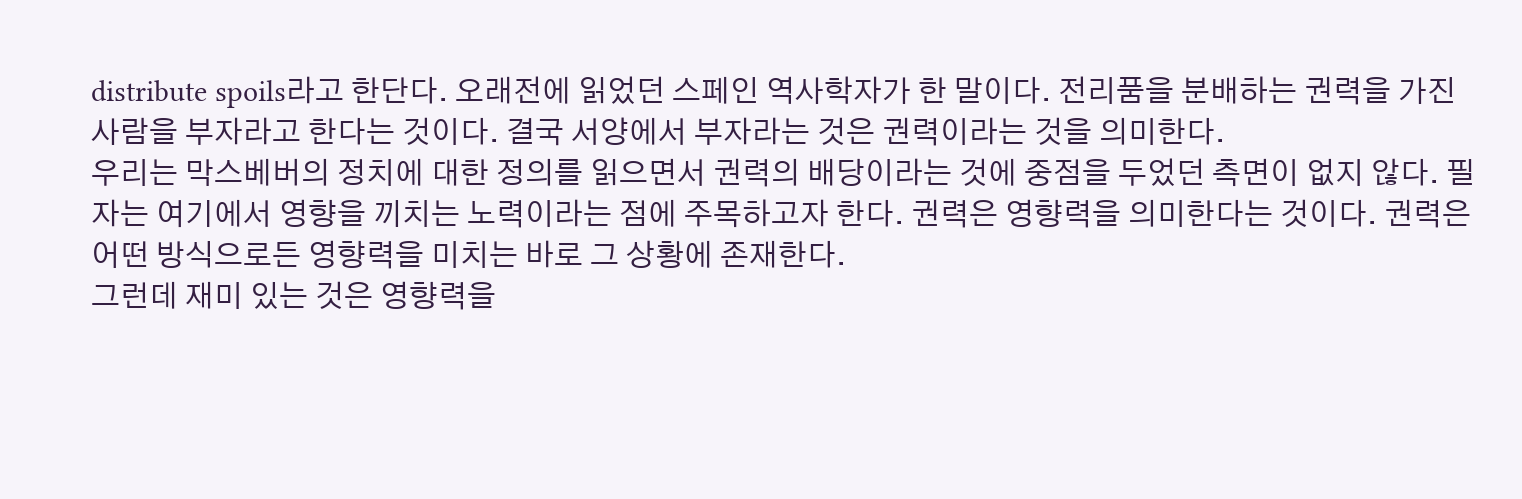distribute spoils라고 한단다. 오래전에 읽었던 스페인 역사학자가 한 말이다. 전리품을 분배하는 권력을 가진 사람을 부자라고 한다는 것이다. 결국 서양에서 부자라는 것은 권력이라는 것을 의미한다.
우리는 막스베버의 정치에 대한 정의를 읽으면서 권력의 배당이라는 것에 중점을 두었던 측면이 없지 않다. 필자는 여기에서 영향을 끼치는 노력이라는 점에 주목하고자 한다. 권력은 영향력을 의미한다는 것이다. 권력은 어떤 방식으로든 영향력을 미치는 바로 그 상황에 존재한다.
그런데 재미 있는 것은 영향력을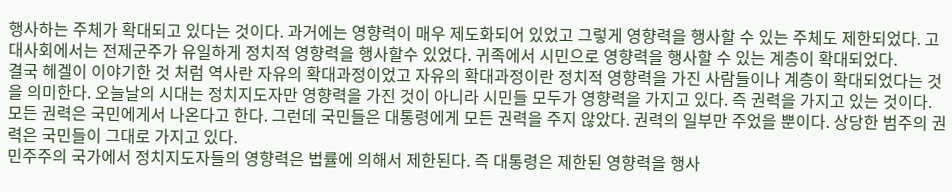행사하는 주체가 확대되고 있다는 것이다. 과거에는 영향력이 매우 제도화되어 있었고 그렇게 영향력을 행사할 수 있는 주체도 제한되었다. 고대사회에서는 전제군주가 유일하게 정치적 영향력을 행사할수 있었다. 귀족에서 시민으로 영향력을 행사할 수 있는 계층이 확대되었다.
결국 헤겔이 이야기한 것 처럼 역사란 자유의 확대과정이었고 자유의 확대과정이란 정치적 영향력을 가진 사람들이나 계층이 확대되었다는 것을 의미한다. 오늘날의 시대는 정치지도자만 영향력을 가진 것이 아니라 시민들 모두가 영향력을 가지고 있다. 즉 권력을 가지고 있는 것이다. 모든 권력은 국민에게서 나온다고 한다. 그런데 국민들은 대통령에게 모든 권력을 주지 않았다. 권력의 일부만 주었을 뿐이다. 상당한 범주의 권력은 국민들이 그대로 가지고 있다.
민주주의 국가에서 정치지도자들의 영향력은 법률에 의해서 제한된다. 즉 대통령은 제한된 영향력을 행사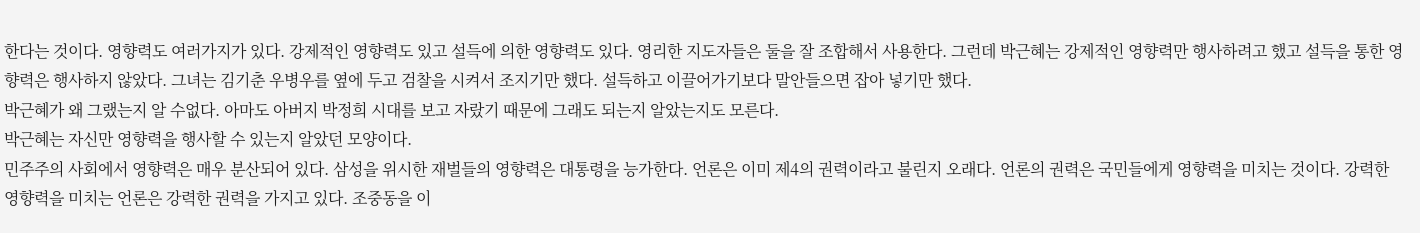한다는 것이다. 영향력도 여러가지가 있다. 강제적인 영향력도 있고 설득에 의한 영향력도 있다. 영리한 지도자들은 둘을 잘 조합해서 사용한다. 그런데 박근혜는 강제적인 영향력만 행사하려고 했고 설득을 통한 영향력은 행사하지 않았다. 그녀는 김기춘 우병우를 옆에 두고 검찰을 시켜서 조지기만 했다. 설득하고 이끌어가기보다 말안들으면 잡아 넣기만 했다.
박근혜가 왜 그랬는지 알 수없다. 아마도 아버지 박정희 시대를 보고 자랐기 때문에 그래도 되는지 알았는지도 모른다.
박근혜는 자신만 영향력을 행사할 수 있는지 알았던 모양이다.
민주주의 사회에서 영향력은 매우 분산되어 있다. 삼성을 위시한 재벌들의 영향력은 대통령을 능가한다. 언론은 이미 제4의 권력이라고 불린지 오래다. 언론의 권력은 국민들에게 영향력을 미치는 것이다. 강력한 영향력을 미치는 언론은 강력한 권력을 가지고 있다. 조중동을 이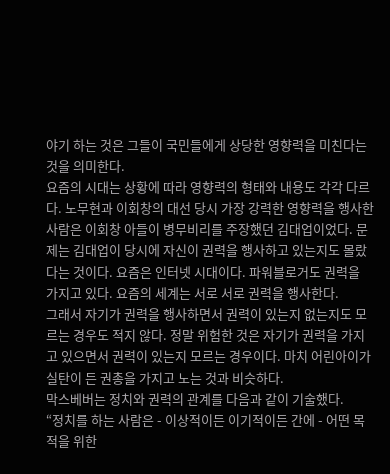야기 하는 것은 그들이 국민들에게 상당한 영향력을 미친다는 것을 의미한다.
요즘의 시대는 상황에 따라 영향력의 형태와 내용도 각각 다르다. 노무현과 이회창의 대선 당시 가장 강력한 영향력을 행사한 사람은 이회창 아들이 병무비리를 주장했던 김대업이었다. 문제는 김대업이 당시에 자신이 권력을 행사하고 있는지도 몰랐다는 것이다. 요즘은 인터넷 시대이다. 파워블로거도 권력을 가지고 있다. 요즘의 세계는 서로 서로 권력을 행사한다.
그래서 자기가 권력을 행사하면서 권력이 있는지 없는지도 모르는 경우도 적지 않다. 정말 위험한 것은 자기가 권력을 가지고 있으면서 권력이 있는지 모르는 경우이다. 마치 어린아이가 실탄이 든 권총을 가지고 노는 것과 비슷하다.
막스베버는 정치와 권력의 관계를 다음과 같이 기술했다.
“정치를 하는 사람은 - 이상적이든 이기적이든 간에 - 어떤 목적을 위한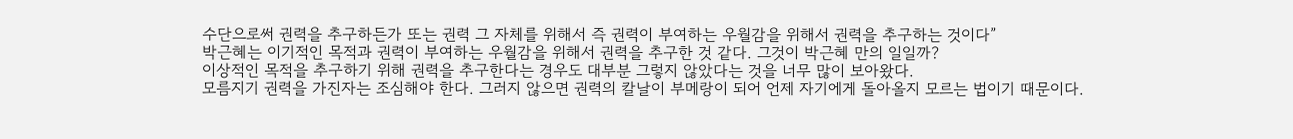수단으로써 권력을 추구하든가 또는 권력 그 자체를 위해서 즉 권력이 부여하는 우월감을 위해서 권력을 추구하는 것이다”
박근혜는 이기적인 목적과 권력이 부여하는 우월감을 위해서 권력을 추구한 것 같다. 그것이 박근혜 만의 일일까?
이상적인 목적을 추구하기 위해 권력을 추구한다는 경우도 대부분 그렇지 않았다는 것을 너무 많이 보아왔다.
모름지기 권력을 가진자는 조심해야 한다. 그러지 않으면 권력의 칼날이 부메랑이 되어 언제 자기에게 돌아올지 모르는 법이기 때문이다.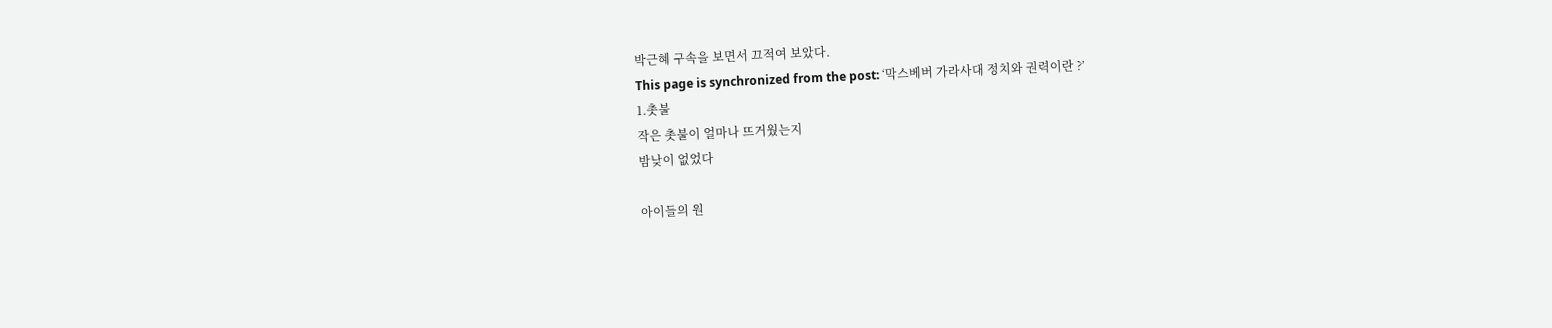박근혜 구속을 보면서 끄적여 보았다.
This page is synchronized from the post: ‘막스베버 가라사대 정치와 권력이란 ?’
1.촛불
작은 촛불이 얼마나 뜨거웠는지
밤낮이 없었다

아이들의 원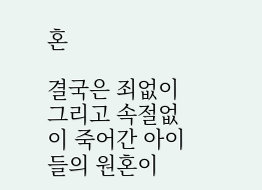혼

결국은 죄없이 그리고 속절없이 죽어간 아이들의 원혼이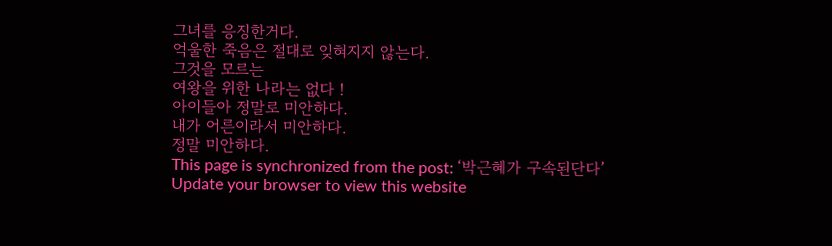그녀를 응징한거다.
억울한 죽음은 절대로 잊혀지지 않는다.
그것을 모르는
여왕을 위한 나라는 없다 !
아이들아 정말로 미안하다.
내가 어른이라서 미안하다.
정말 미안하다.
This page is synchronized from the post: ‘박근혜가 구속된단다’
Update your browser to view this website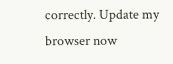correctly. Update my browser now